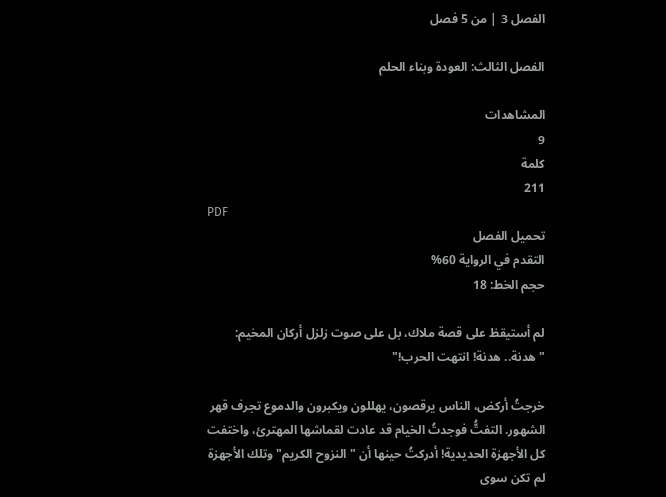الفصل 3 | من 5 فصل

الفصل الثالث: العودة وبناء الحلم

المشاهدات
9
كلمة
211
PDF
تحميل الفصل
التقدم في الرواية 60%
حجم الخط: 18

لم أستيقظ على قصة ملاك، بل على صوت زلزل أركان المخيم: "هدنة.. هدنة! انتهت الحرب!"

خرجتُ أركض، الناس يرقصون، يهللون ويكبرون والدموع تجرف قهر الشهور. التفتُّ فوجدتُ الخيام قد عادت لقماشها المهترئ، واختفت كل الأجهزة الحديدية! أدركتُ حينها أن "النزوح الكريم" وتلك الأجهزة لم تكن سوى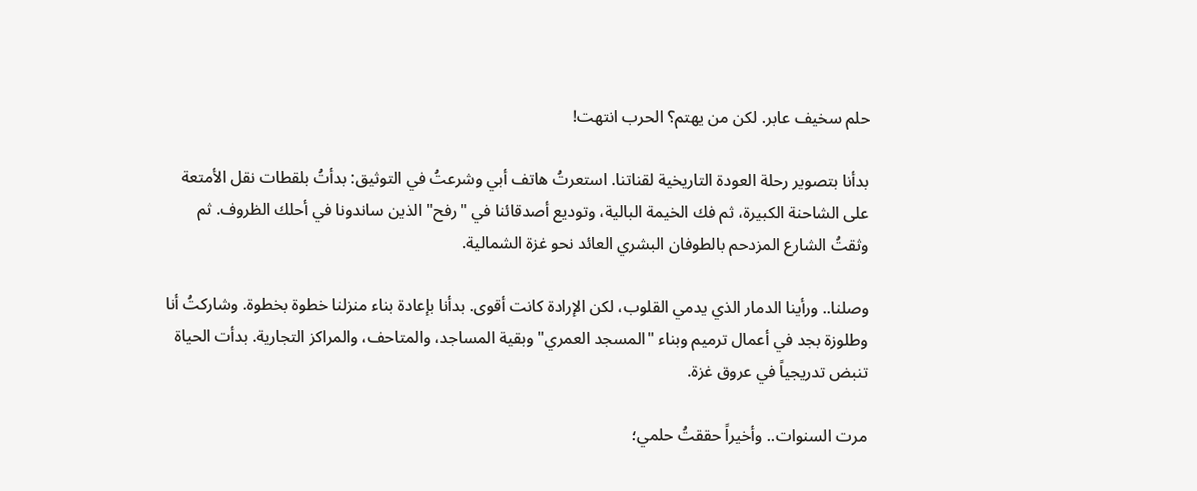حلم سخيف عابر. لكن من يهتم؟ الحرب انتهت!

بدأنا بتصوير رحلة العودة التاريخية لقناتنا. استعرتُ هاتف أبي وشرعتُ في التوثيق: بدأتُ بلقطات نقل الأمتعة على الشاحنة الكبيرة، ثم فك الخيمة البالية، وتوديع أصدقائنا في "رفح" الذين ساندونا في أحلك الظروف. ثم وثقتُ الشارع المزدحم بالطوفان البشري العائد نحو غزة الشمالية.

وصلنا.. ورأينا الدمار الذي يدمي القلوب، لكن الإرادة كانت أقوى. بدأنا بإعادة بناء منزلنا خطوة بخطوة. وشاركتُ أنا وطلوزة بجد في أعمال ترميم وبناء "المسجد العمري" وبقية المساجد، والمتاحف، والمراكز التجارية. بدأت الحياة تنبض تدريجياً في عروق غزة.

مرت السنوات.. وأخيراً حققتُ حلمي؛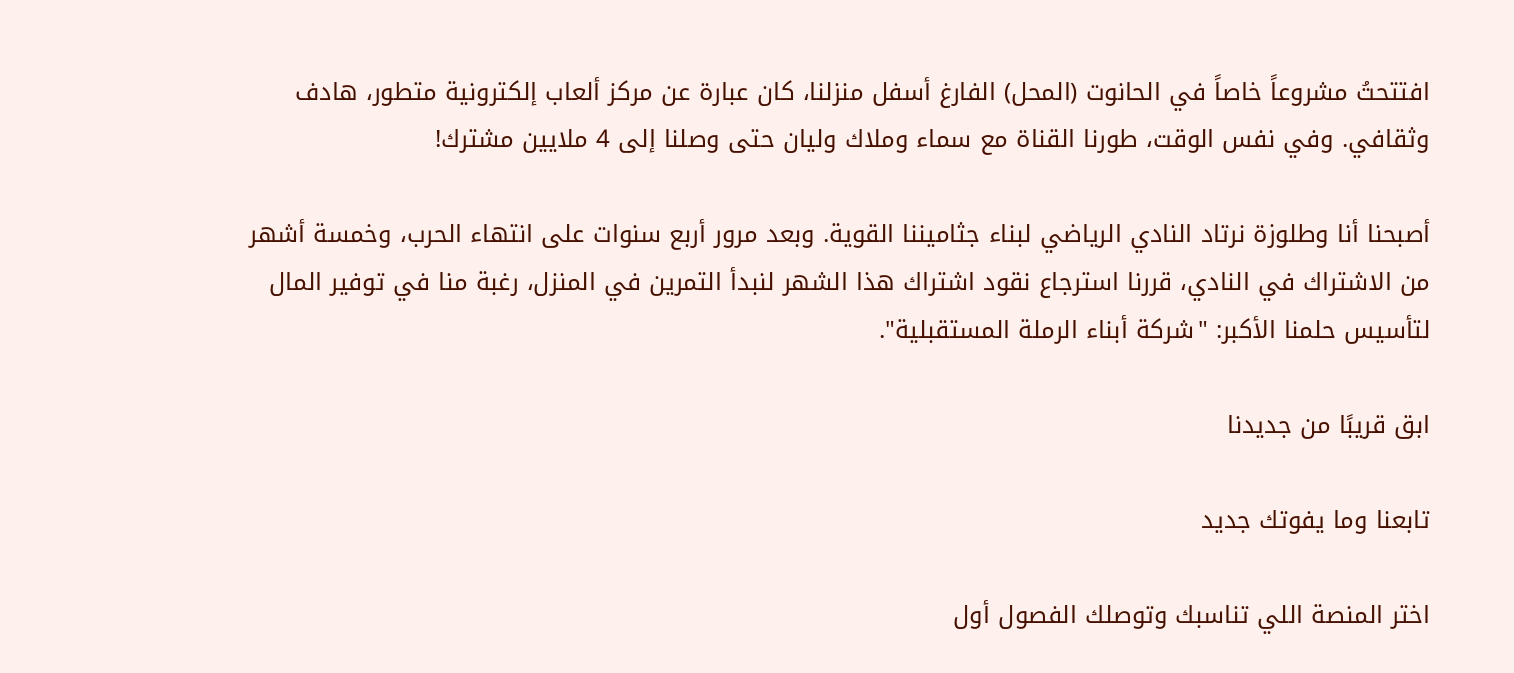افتتحتُ مشروعاً خاصاً في الحانوت (المحل) الفارغ أسفل منزلنا، كان عبارة عن مركز ألعاب إلكترونية متطور، هادف وثقافي. وفي نفس الوقت، طورنا القناة مع سماء وملاك وليان حتى وصلنا إلى 4 ملايين مشترك!

أصبحنا أنا وطلوزة نرتاد النادي الرياضي لبناء جثاميننا القوية. وبعد مرور أربع سنوات على انتهاء الحرب، وخمسة أشهر من الاشتراك في النادي، قررنا استرجاع نقود اشتراك هذا الشهر لنبدأ التمرين في المنزل، رغبة منا في توفير المال لتأسيس حلمنا الأكبر: "شركة أبناء الرملة المستقبلية".

ابق قريبًا من جديدنا

تابعنا وما يفوتك جديد

اختر المنصة اللي تناسبك وتوصلك الفصول أول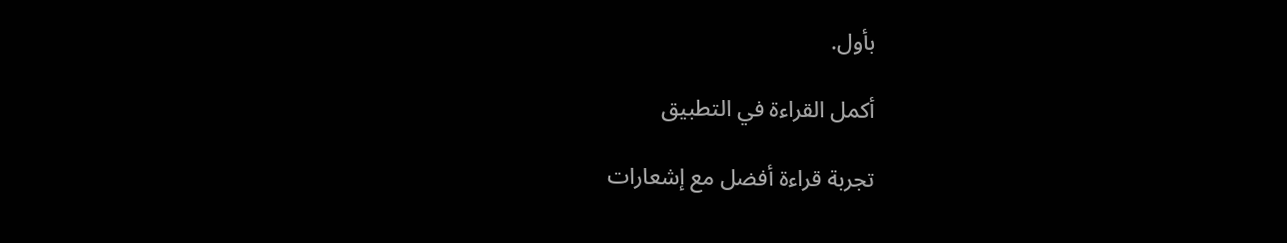بأول.

أكمل القراءة في التطبيق

تجربة قراءة أفضل مع إشعارات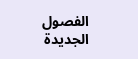الفصول الجديدة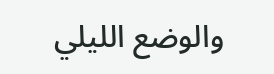والوضع الليلي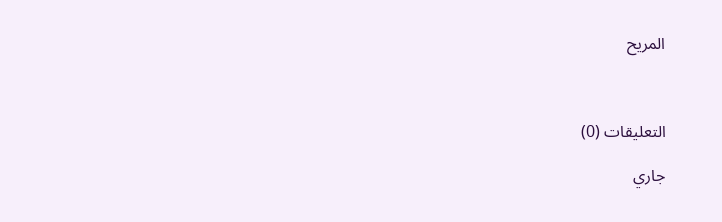المريح



التعليقات (0)

جاري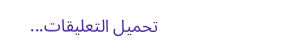تحميل التعليقات...